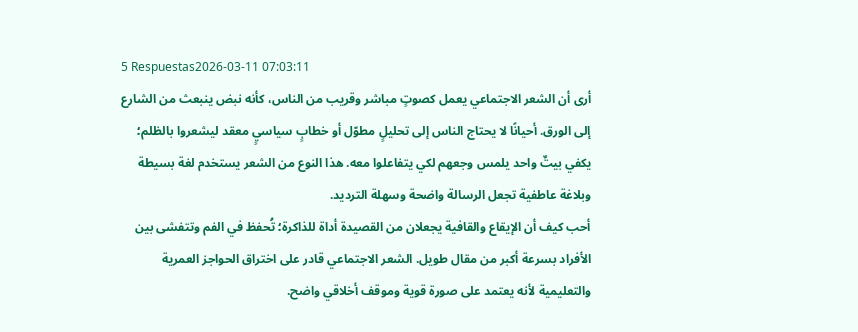5 Respuestas2026-03-11 07:03:11
أرى أن الشعر الاجتماعي يعمل كصوتٍ مباشر وقريب من الناس، كأنه نبض ينبعث من الشارع إلى الورق. أحيانًا لا يحتاج الناس إلى تحليلٍ مطوّل أو خطابٍ سياسيٍ معقد ليشعروا بالظلم؛ يكفي بيتٌ واحد يلمس وجعهم لكي يتفاعلوا معه. هذا النوع من الشعر يستخدم لغة بسيطة وبلاغة عاطفية تجعل الرسالة واضحة وسهلة الترديد.
أحب كيف أن الإيقاع والقافية يجعلان من القصيدة أداة للذاكرة؛ تُحفظ في الفم وتتفشى بين الأفراد بسرعة أكبر من مقال طويل. الشعر الاجتماعي قادر على اختراق الحواجز العمرية والتعليمية لأنه يعتمد على صورة قوية وموقف أخلاقي واضح.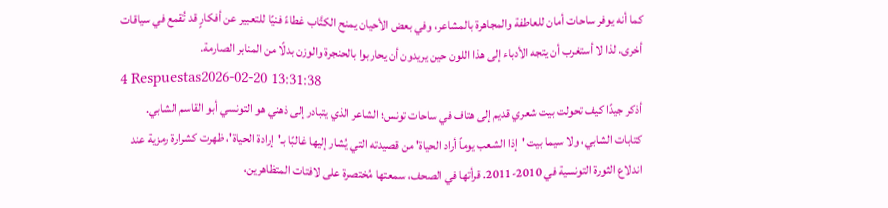كما أنه يوفر ساحات أمان للعاطفة والمجاهرة بالمشاعر، وفي بعض الأحيان يمنح الكتَّاب غطاءً فنيًا للتعبير عن أفكارٍ قد تُقمع في سياقات أخرى. لذا لا أستغرب أن يتجه الأدباء إلى هذا اللون حين يريدون أن يحاربوا بالحنجرة والوزن بدلًا من المنابر الصارمة.
4 Respuestas2026-02-20 13:31:38
أذكر جيدًا كيف تحولت بيت شعري قديم إلى هتاف في ساحات تونس؛ الشاعر الذي يتبادر إلى ذهني هو التونسي أبو القاسم الشابي.
كتابات الشابي، ولا سيما بيت 'إذا الشعب يوماً أراد الحياة' من قصيدته التي يُشار إليها غالبًا بـ'إرادة الحياة'، ظهرت كشرارة رمزية عند اندلاع الثورة التونسية في 2010-2011. قرأتها في الصحف، سمعتها مُختصرة على لافتات المتظاهرين،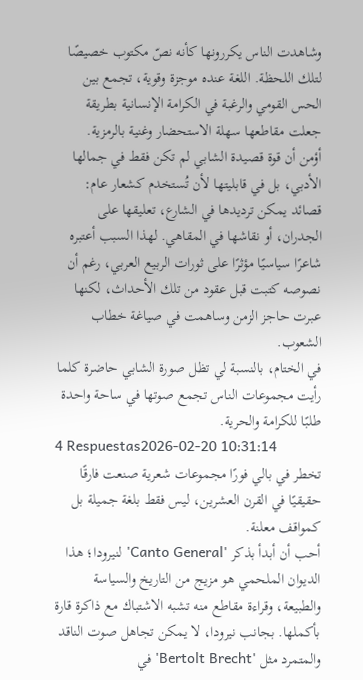وشاهدت الناس يكررونها كأنه نصّ مكتوب خصيصًا لتلك اللحظة. اللغة عنده موجزة وقوية، تجمع بين الحس القومي والرغبة في الكرامة الإنسانية بطريقة جعلت مقاطعها سهلة الاستحضار وغنية بالرمزية.
أؤمن أن قوة قصيدة الشابي لم تكن فقط في جمالها الأدبي، بل في قابليتها لأن تُستخدم كشعار عام: قصائد يمكن ترديدها في الشارع، تعليقها على الجدران، أو نقاشها في المقاهي. لهذا السبب أعتبره شاعرًا سياسيًا مؤثرًا على ثورات الربيع العربي، رغم أن نصوصه كتبت قبل عقود من تلك الأحداث، لكنها عبرت حاجز الزمن وساهمت في صياغة خطاب الشعوب.
في الختام، بالنسبة لي تظل صورة الشابي حاضرة كلما رأيت مجموعات الناس تجمع صوتها في ساحة واحدة طلبًا للكرامة والحرية.
4 Respuestas2026-02-20 10:31:14
تخطر في بالي فورًا مجموعات شعرية صنعت فارقًا حقيقيًا في القرن العشرين، ليس فقط بلغة جميلة بل كمواقف معلنة.
أحب أن أبدأ بذكر 'Canto General' لنيرودا؛ هذا الديوان الملحمي هو مزيج من التاريخ والسياسة والطبيعة، وقراءة مقاطع منه تشبه الاشتباك مع ذاكرة قارة بأكملها. بجانب نيرودا، لا يمكن تجاهل صوت الناقد والمتمرد مثل 'Bertolt Brecht' في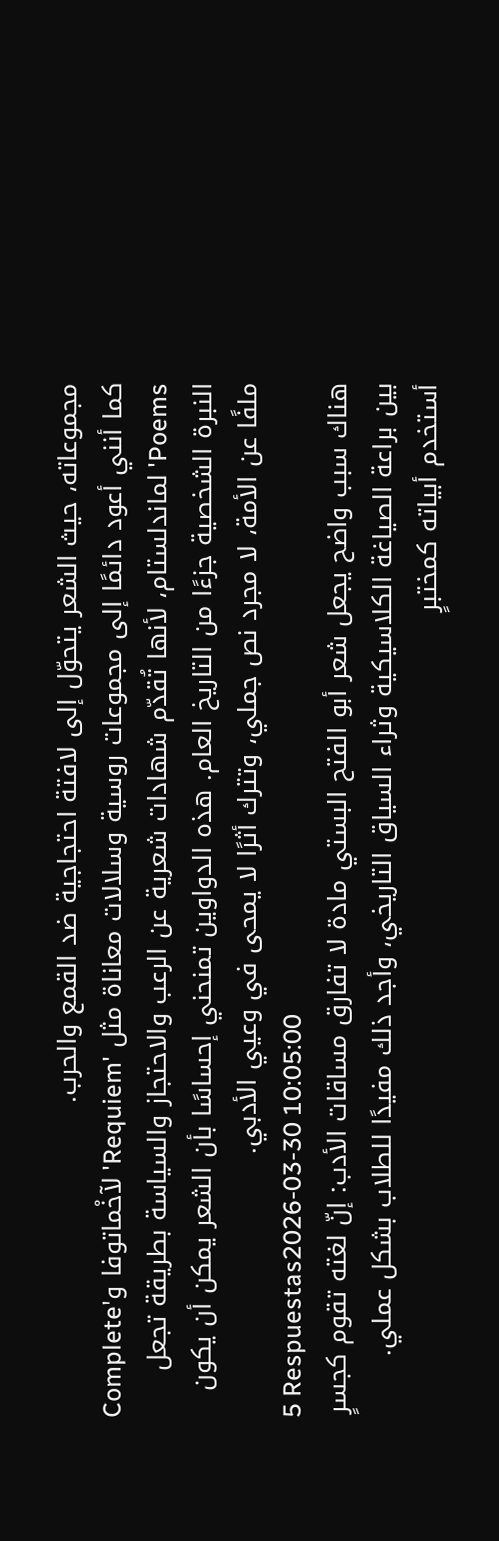مجموعاته، حيث الشعر يتحوّل إلى لافتة احتجاجية ضد القمع والحرب.
كما أنني أعود دائمًا إلى مجموعات روسية وسلالات معاناة مثل 'Requiem' لآخْماتوفا و'Complete Poems' لماندلستام، لأنها تُقدّم شهادات شعرية عن الرعب والاحتجاز والسياسة بطريقة تجعل النبرة الشخصية جزءًا من التاريخ العام. هذه الدواوين تمنحني إحساسًا بأن الشعر يمكن أن يكون ملفًا عن الأمة، لا مجرد نص جملي، وتترك أثرًا لا يمحى في وعيي الأدبي.
5 Respuestas2026-03-30 10:05:00
هناك سبب واضح يجعل شعر أبو الفتح البستي مادة لا تفارق مساقات الأدب: إنّ لغته تقوم كجسرٍ بين براعة الصياغة الكلاسيكية وثراء السياق التاريخي، وأجد ذلك مفيدًا للطلاب بشكل عملي.
أستخدم أبياته كمختبرٍ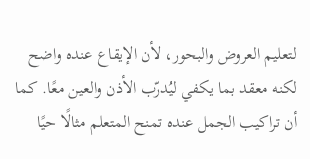لتعليم العروض والبحور، لأن الإيقاع عنده واضح لكنه معقد بما يكفي ليُدرّب الأذن والعين معًا. كما أن تراكيب الجمل عنده تمنح المتعلم مثالًا حيًا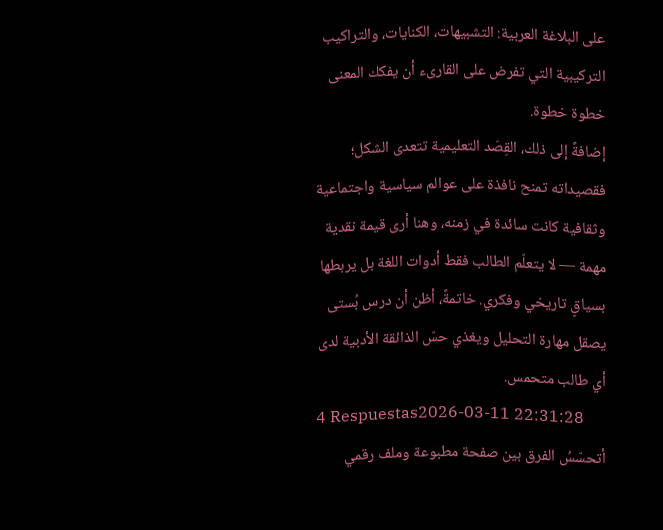على البلاغة العربية: التشبيهات، الكنايات، والتراكيب التركيبية التي تفرض على القارىء أن يفكك المعنى خطوة خطوة.
إضافةً إلى ذلك، القِصَد التعليمية تتعدى الشكل؛ فقصيداته تمنح نافذة على عوالم سياسية واجتماعية وثقافية كانت سائدة في زمنه، وهنا أرى قيمة نقدية مهمة — لا يتعلّم الطالب فقط أدوات اللغة بل يربطها بسياقٍ تاريخي وفكري. خاتمةً، أظن أن درس بُستى يصقل مهارة التحليل ويغذي حسّ الذائقة الأدبية لدى أي طالب متحمس.
4 Respuestas2026-03-11 22:31:28
أتحسّسُ الفرق بين صفحة مطبوعة وملف رقمي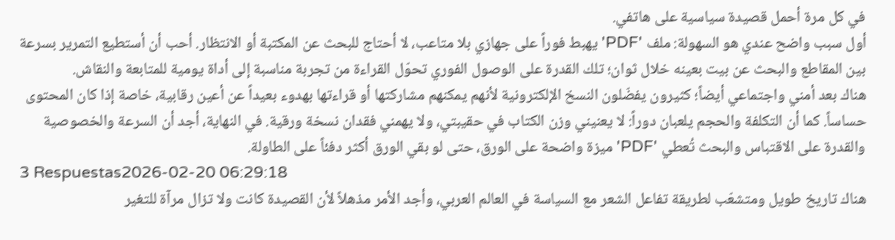في كل مرة أحمل قصيدة سياسية على هاتفي.
أول سبب واضح عندي هو السهولة: ملف 'PDF' يهبط فوراً على جهازي بلا متاعب، لا أحتاج للبحث عن المكتبة أو الانتظار. أحب أن أستطيع التمرير بسرعة بين المقاطع والبحث عن بيت بعينه خلال ثوان؛ تلك القدرة على الوصول الفوري تحوّل القراءة من تجربة مناسبة إلى أداة يومية للمتابعة والنقاش.
هناك بعد أمني واجتماعي أيضاً؛ كثيرون يفضّلون النسخ الإلكترونية لأنهم يمكنهم مشاركتها أو قراءتها بهدوء بعيداً عن أعين رقابية، خاصة إذا كان المحتوى حساساً. كما أن التكلفة والحجم يلعبان دوراً: لا يعنيني وزن الكتاب في حقيبتي، ولا يهمني فقدان نسخة ورقية. في النهاية، أجد أن السرعة والخصوصية والقدرة على الاقتباس والبحث تُعطي 'PDF' ميزة واضحة على الورق، حتى لو بقي الورق أكثر دفئاً على الطاولة.
3 Respuestas2026-02-20 06:29:18
هناك تاريخ طويل ومتشعّب لطريقة تفاعل الشعر مع السياسة في العالم العربي، وأجد الأمر مذهلاً لأن القصيدة كانت ولا تزال مرآة للتغير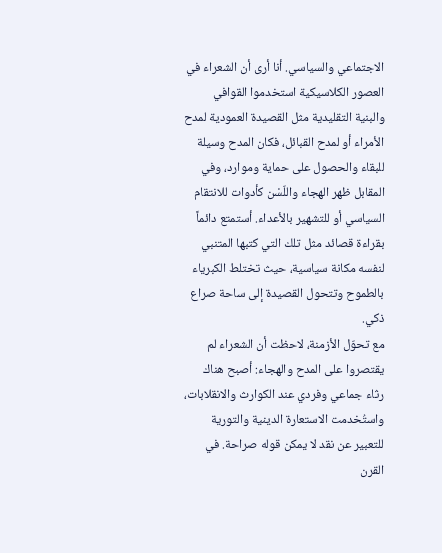الاجتماعي والسياسي. أنا أرى أن الشعراء في العصور الكلاسيكية استخدموا القوافي والبنية التقليدية مثل القصيدة العمودية لمدح الأمراء أو لمدح القبائل، فكان المدح وسيلة للبقاء والحصول على حماية وموارد، وفي المقابل ظهر الهجاء واللّسْن كأدوات للانتقام السياسي أو للتشهير بالأعداء. أستمتع دائماً بقراءة قصائد مثل تلك التي كتبها المتنبي لنفسه مكانة سياسية، حيث تختلط الكبرياء بالطموح وتتحول القصيدة إلى ساحة صراع ذكي.
مع تحوّل الأزمنة، لاحظت أن الشعراء لم يقتصروا على المدح والهجاء: أصبح هناك رثاء جماعي وفردي عند الكوارث والانقلابات، واستُخدمت الاستعارة الدينية والتورية للتعبير عن نقد لا يمكن قوله صراحة. في القرن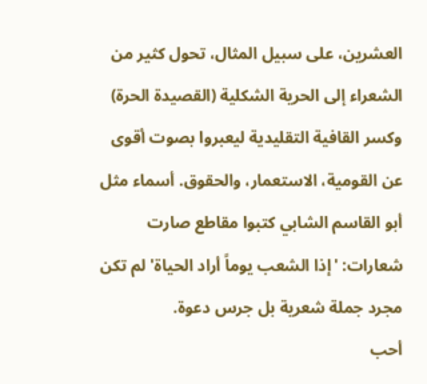العشرين، على سبيل المثال، تحول كثير من الشعراء إلى الحرية الشكلية (القصيدة الحرة) وكسر القافية التقليدية ليعبروا بصوت أقوى عن القومية، الاستعمار، والحقوق. أسماء مثل أبو القاسم الشابي كتبوا مقاطع صارت شعارات: 'إذا الشعب يوماً أراد الحياة' لم تكن مجرد جملة شعرية بل جرس دعوة.
أحب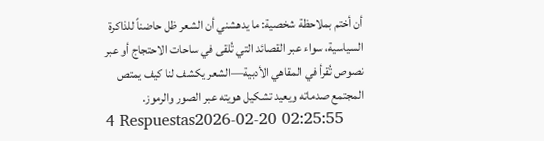أن أختم بملاحظة شخصية: ما يدهشني أن الشعر ظل حاضناً للذاكرة السياسية، سواء عبر القصائد التي تُلقى في ساحات الاحتجاج أو عبر نصوص تُقرأ في المقاهي الأدبية—الشعر يكشف لنا كيف يمتص المجتمع صدماته ويعيد تشكيل هويته عبر الصور والرموز.
4 Respuestas2026-02-20 02:25:55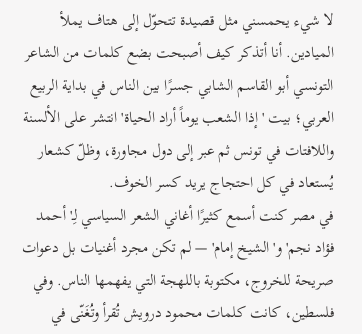لا شيء يحمسني مثل قصيدة تتحوّل إلى هتاف يملأ الميادين. أنا أتذكر كيف أصبحت بضع كلمات من الشاعر التونسي أبو القاسم الشابي جسرًا بين الناس في بداية الربيع العربي؛ بيت 'إذا الشعب يوماً أراد الحياة' انتشر على الألسنة واللافتات في تونس ثم عبر إلى دول مجاورة، وظلّ كشعار يُستعاد في كل احتجاج يريد كسر الخوف.
في مصر كنت أسمع كثيرًا أغاني الشعر السياسي لِـ'أحمد فؤاد نجم' و'الشيخ إمام' — لم تكن مجرد أغنيات بل دعوات صريحة للخروج، مكتوبة باللهجة التي يفهمها الناس. وفي فلسطين، كانت كلمات محمود درويش تُقرأ وتُغَنّى في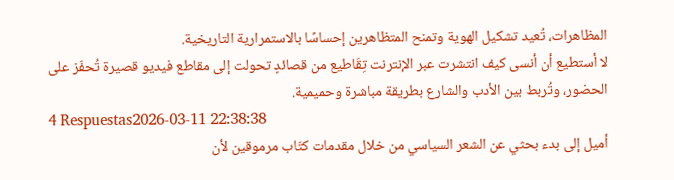المظاهرات، تُعيد تشكيل الهوية وتمنح المتظاهرين إحساسًا بالاستمرارية التاريخية.
لا أستطيع أن أنسى كيف انتشرت عبر الإنترنت تِقَاطيع من قصائدٍ تحولت إلى مقاطع فيديو قصيرة تُحفّز على الحضور، وتُربط بين الأدب والشارع بطريقة مباشرة وحميمية.
4 Respuestas2026-03-11 22:38:38
أميل إلى بدء بحثي عن الشعر السياسي من خلال مقدمات كتّاب مرموقين لأن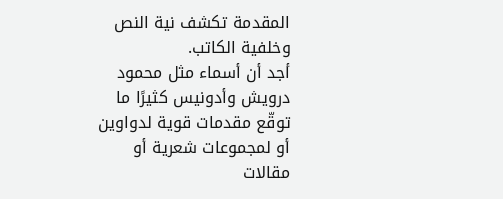المقدمة تكشف نية النص وخلفية الكاتب.
أجد أن أسماء مثل محمود درويش وأدونيس كثيرًا ما توقّع مقدمات قوية لدواوين أو لمجموعات شعرية أو مقالات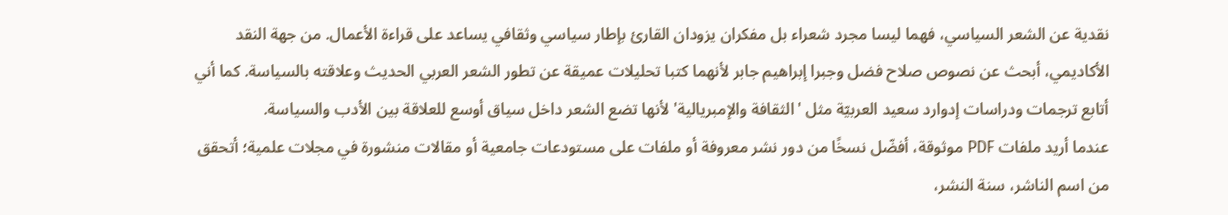نقدية عن الشعر السياسي، فهما ليسا مجرد شعراء بل مفكران يزودان القارئ بإطار سياسي وثقافي يساعد على قراءة الأعمال. من جهة النقد الأكاديمي، أبحث عن نصوص صلاح فضل وجبرا إبراهيم جابر لأنهما كتبا تحليلات عميقة عن تطور الشعر العربي الحديث وعلاقته بالسياسة. كما أني أتابع ترجمات ودراسات إدوارد سعيد العربیّة مثل 'الثقافة والإمبريالية' لأنها تضع الشعر داخل سياق أوسع للعلاقة بين الأدب والسياسة.
عندما أريد ملفات PDF موثوقة، أفضّل نسخًا من دور نشر معروفة أو ملفات على مستودعات جامعية أو مقالات منشورة في مجلات علمية؛ أتحقق من اسم الناشر، سنة النشر،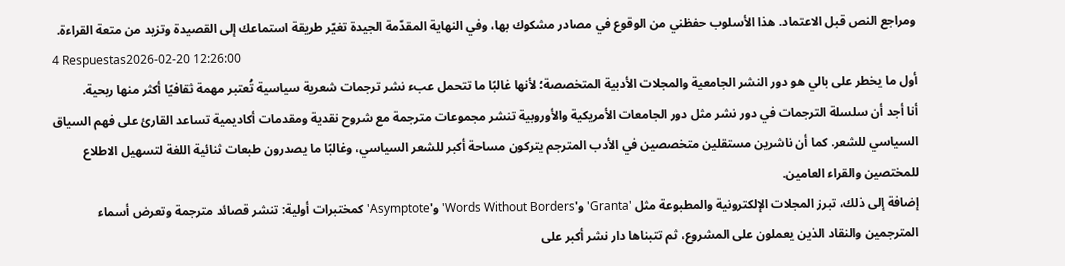ومراجع النص قبل الاعتماد. هذا الأسلوب حفظني من الوقوع في مصادر مشكوك بها، وفي النهاية المقدّمة الجيدة تغيّر طريقة استماعك إلى القصيدة وتزيد من متعة القراءة.
4 Respuestas2026-02-20 12:26:00
أول ما يخطر على بالي هو دور النشر الجامعية والمجلات الأدبية المتخصصة؛ لأنها غالبًا ما تتحمل عبء نشر ترجمات شعرية سياسية تُعتبر مهمة ثقافيًا أكثر منها ربحية.
أنا أجد أن سلسلة الترجمات في دور نشر مثل دور الجامعات الأمريكية والأوروبية تنشر مجموعات مترجمة مع شروح نقدية ومقدمات أكاديمية تساعد القارئ على فهم السياق السياسي للشعر. كما أن ناشرين مستقلين متخصصين في الأدب المترجم يتركون مساحة أكبر للشعر السياسي، وغالبًا ما يصدرون طبعات ثنائية اللغة لتسهيل الاطلاع للمختصين والقراء العامين.
إضافة إلى ذلك، تبرز المجلات الإلكترونية والمطبوعة مثل 'Granta' و'Words Without Borders' و'Asymptote' كمختبرات أولية: تنشر قصائد مترجمة وتعرض أسماء المترجمين والنقاد الذين يعملون على المشروع، ثم تتبناها دار نشر أكبر على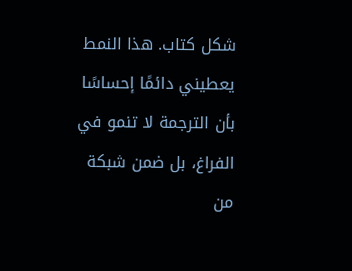شكل كتاب. هذا النمط يعطيني دائمًا إحساسًا بأن الترجمة لا تنمو في الفراغ، بل ضمن شبكة من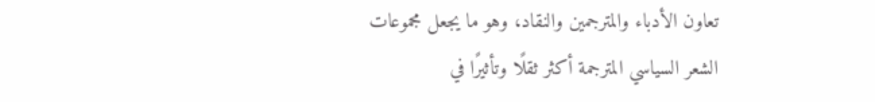تعاون الأدباء والمترجمين والنقاد، وهو ما يجعل مجموعات الشعر السياسي المترجمة أكثر ثقلًا وتأثيرًا في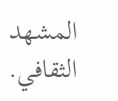المشهد الثقافي.